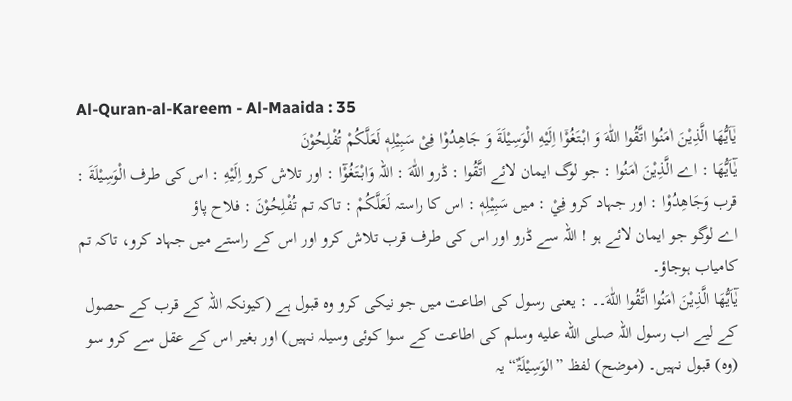Al-Quran-al-Kareem - Al-Maaida : 35
یٰۤاَیُّهَا الَّذِیْنَ اٰمَنُوا اتَّقُوا اللّٰهَ وَ ابْتَغُوْۤا اِلَیْهِ الْوَسِیْلَةَ وَ جَاهِدُوْا فِیْ سَبِیْلِهٖ لَعَلَّكُمْ تُفْلِحُوْنَ
يٰٓاَيُّھَا : اے الَّذِيْنَ اٰمَنُوا : جو لوگ ایمان لائے اتَّقُوا : ڈرو اللّٰهَ : اللہ وَابْتَغُوْٓا : اور تلاش کرو اِلَيْهِ : اس کی طرف الْوَسِيْلَةَ : قرب وَجَاهِدُوْا : اور جہاد کرو فِيْ : میں سَبِيْلِهٖ : اس کا راستہ لَعَلَّكُمْ : تاکہ تم تُفْلِحُوْنَ : فلاح پاؤ
اے لوگو جو ایمان لائے ہو ! اللہ سے ڈرو اور اس کی طرف قرب تلاش کرو اور اس کے راستے میں جہاد کرو، تاکہ تم کامیاب ہوجاؤ۔
يٰٓاَيُّھَا الَّذِيْنَ اٰمَنُوا اتَّقُوا اللّٰهَ۔۔ : یعنی رسول کی اطاعت میں جو نیکی کرو وہ قبول ہے (کیونکہ اللہ کے قرب کے حصول کے لیے اب رسول اللہ صلى الله عليه وسلم کی اطاعت کے سوا کوئی وسیلہ نہیں) اور بغیر اس کے عقل سے کرو سو (وہ) قبول نہیں۔ (موضح) لفظ ”الوَسِیْلَۃٌ“ یہ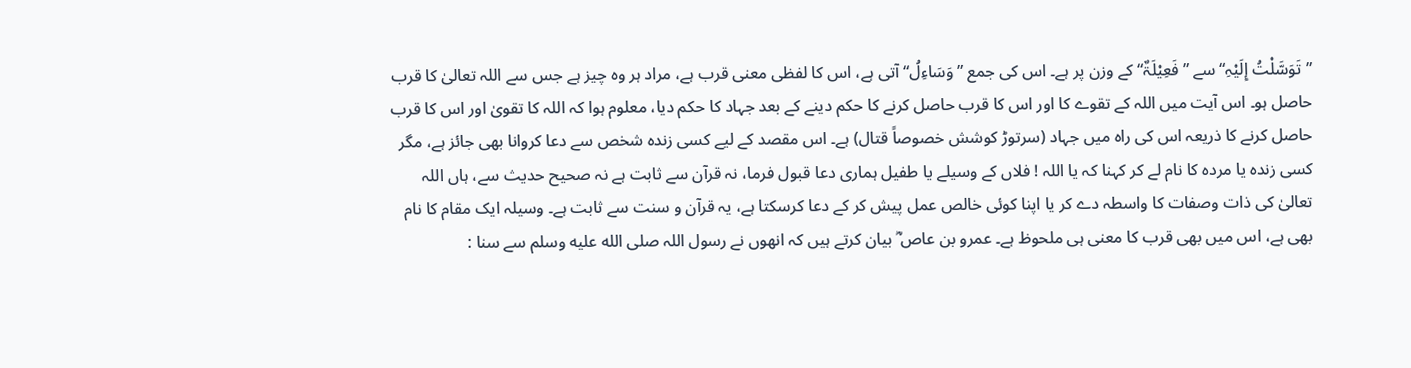”تَوَسَّلْتُ إِلَیْہِ“ سے ”فَعِیْلَۃٌ“ کے وزن پر ہے۔ اس کی جمع ”وَسَاءِلُ“ آتی ہے، اس کا لفظی معنی قرب ہے، مراد ہر وہ چیز ہے جس سے اللہ تعالیٰ کا قرب حاصل ہو۔ اس آیت میں اللہ کے تقوے کا اور اس کا قرب حاصل کرنے کا حکم دینے کے بعد جہاد کا حکم دیا، معلوم ہوا کہ اللہ کا تقویٰ اور اس کا قرب حاصل کرنے کا ذریعہ اس کی راہ میں جہاد (سرتوڑ کوشش خصوصاً قتال) ہے۔ اس مقصد کے لیے کسی زندہ شخص سے دعا کروانا بھی جائز ہے، مگر کسی زندہ یا مردہ کا نام لے کر کہنا کہ یا اللہ ! فلاں کے وسیلے یا طفیل ہماری دعا قبول فرما، نہ قرآن سے ثابت ہے نہ صحیح حدیث سے، ہاں اللہ تعالیٰ کی ذات وصفات کا واسطہ دے کر یا اپنا کوئی خالص عمل پیش کر کے دعا کرسکتا ہے، یہ قرآن و سنت سے ثابت ہے۔ وسیلہ ایک مقام کا نام بھی ہے، اس میں بھی قرب کا معنی ہی ملحوظ ہے۔ عمرو بن عاص ؓ بیان کرتے ہیں کہ انھوں نے رسول اللہ صلى الله عليه وسلم سے سنا :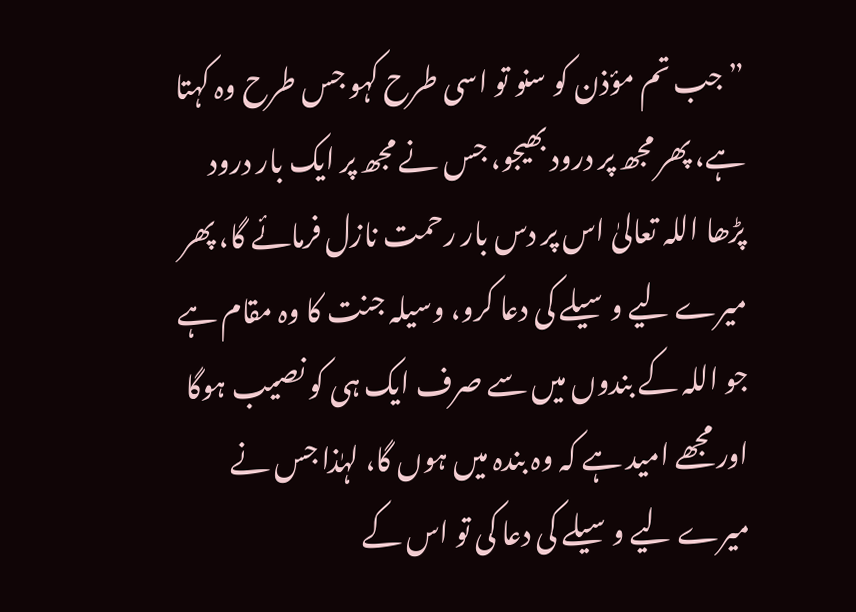”جب تم مؤذن کو سنو تو اسی طرح کہو جس طرح وہ کہتا ہے، پھر مجھ پر درود بھیجو، جس نے مجھ پر ایک بار درود پڑھا اللہ تعالیٰ اس پر دس بار رحمت نازل فرمائے گا، پھر میرے لیے وسیلے کی دعا کرو، وسیلہ جنت کا وہ مقام ہے جو اللہ کے بندوں میں سے صرف ایک ہی کو نصیب ہوگا اور مجھے امید ہے کہ وہ بندہ میں ہوں گا، لہٰذا جس نے میرے لیے وسیلے کی دعا کی تو اس کے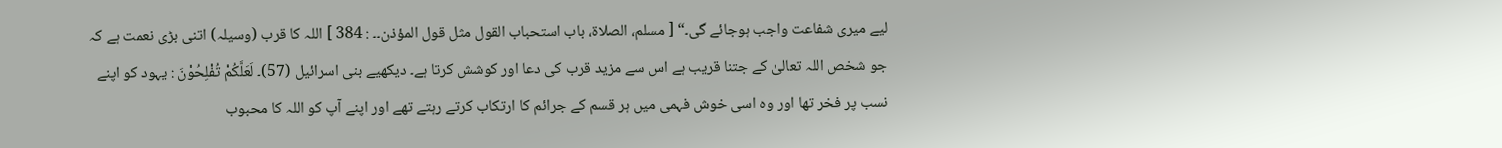لیے میری شفاعت واجب ہوجائے گی۔“ [ مسلم، الصلاۃ، باب استحباب القول مثل قول المؤذن۔۔ : 384 ] اللہ کا قرب (وسیلہ) اتنی بڑی نعمت ہے کہ جو شخص اللہ تعالیٰ کے جتنا قریب ہے اس سے مزید قرب کی دعا اور کوشش کرتا ہے۔ دیکھیے بنی اسرائیل (57)۔ لَعَلَّكُمْ تُفْلِحُوْنَ : یہود کو اپنے نسب پر فخر تھا اور وہ اسی خوش فہمی میں ہر قسم کے جرائم کا ارتکاب کرتے رہتے تھے اور اپنے آپ کو اللہ کا محبوب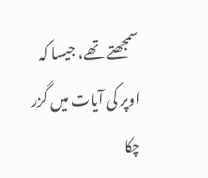سمجھتے تھے، جیسا کہ اوپر کی آیات میں گزر چکا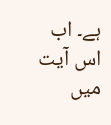ہے۔ اب اس آیت میں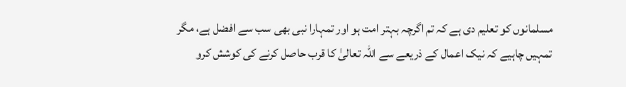مسلمانوں کو تعلیم دی ہے کہ تم اگرچہ بہتر امت ہو اور تمہارا نبی بھی سب سے افضل ہے، مگر تمہیں چاہیے کہ نیک اعمال کے ذریعے سے اللہ تعالیٰ کا قرب حاصل کرنے کی کوشش کرو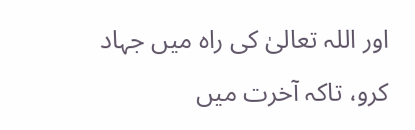اور اللہ تعالیٰ کی راہ میں جہاد کرو، تاکہ آخرت میں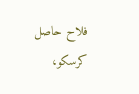فلاح حاصل کرسکو،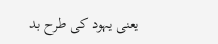یعنی یہود کی طرح بد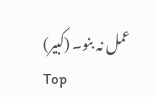عمل نہ بنو۔ (کبیر)
Top